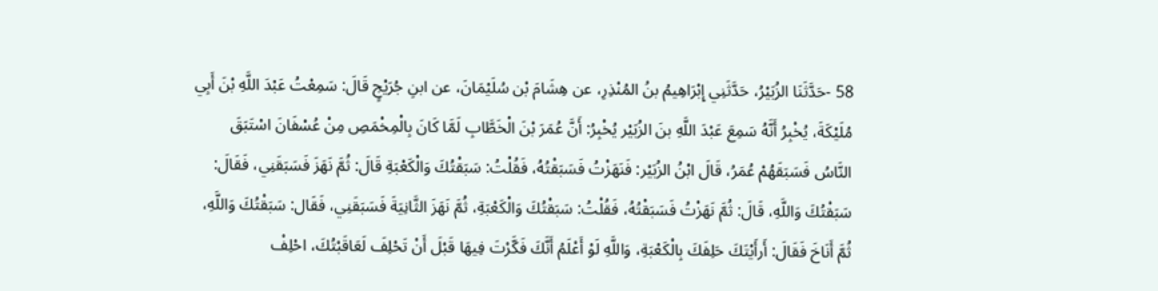58 -حَدَّثَنَا الزُبَيْرُ، حَدَّثَنِي إِبْرَاهِيمُ بنُ المُنْذِرِ، عن هِشَامَ بْن سُلَيْمَانَ، عن ابنِ جُرَيْجٍ قَالَ: سَمِعْتُ عَبْدَ اللَّهِ بْنَ أَبِي مُلَيْكَةَ، يُخْبِرُ أَنَّهُ سَمِعَ عَبْدَ اللَّهِ بنَ الزُبَيْر يُخْبِرُ: أَنَّ عُمَرَ بْنَ الْخَطَّابِ لَمَّا كَانَ بِالْمِخْمَصِ مِنْ عُسْفَانَ اسْتَبَقَ النَّاسُ فَسَبَقَهُمْ عُمَرُ، قَالَ ابْنُ الزُبَيْر: فَنَهَزْتُ فَسَبَقْتُهُ، فَقُلْتُ: سَبَقْتُكَ وَالْكَعْبَةِ قَالَ: ثُمَّ نَهَزَ فَسَبَقَنِي، فَقَالَ: سَبَقْتُكَ وَاللَّهِ، قَالَ: ثُمَّ نَهَزْتُ فَسَبَقْتُهُ، فَقُلْتُ: سَبَقْتُكَ وَالْكَعْبَةِ، ثُمَّ نَهَزَ الثَّانِيَةَ فَسَبَقَنِي، فَقَال: سَبَقْتُكَ وَاللَّهِ، ثُمَّ أَنَاخَ فَقَالَ: أَرأَيْتَكَ حَلِفَكَ بِالْكَعْبَةِ، وَاللَّهِ لَوْ أَعْلَمُ أَنَّكَ فَكَّرْتَ فِيهَا قَبْلَ أَنْ تَحْلِفَ لَعَاقَبْتُكَ، احْلِفْ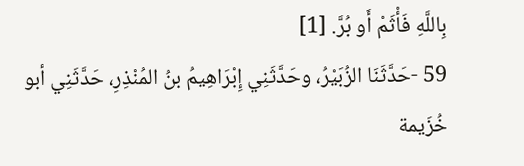بِاللَّهِ فَأْثَمْ أَو بُرَّ. [1]
59 -حَدَّثَنَا الزُبَيْرُ، وحَدَّثَنِي إِبْرَاهِيمُ بنُ المُنْذِرِ، حَدَّثَنِي أبو خُزَيمة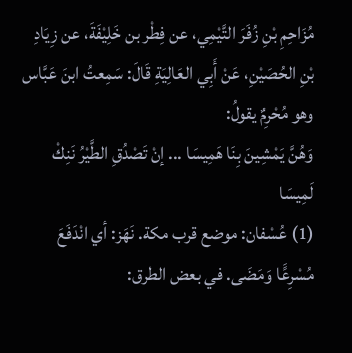مُزَاحِمِ بْنِ زُفَرَ التَّيْمِي، عن فِطْر بن خَلِيْفَةَ، عن زِيَادِ بْنِ الحُصَيْنِ، عَنْ أَبِي العَالِيَةِ قَالَ: سَمِعتُ ابنَ عَبَّاس وهو مُحْرِمٌ يقولُ:
وَهُنَّ يَمْشِينَ بِنَا هَمِيسَا ... إنْ تَصْدُقِ الطَّيْرُ نَنِكْ لَمِيسَا
(1) عُسْفان: موضع قرب مكة. نَهَز: أي انْدَفَعَ مُسْرِعًَا وَمَضَى. في بعض الطرق: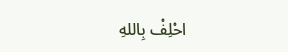احْلِفْ بِاللهِ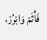فَأْثَمْ وَابْرُرْ،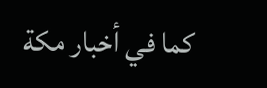كما في أخبار مكة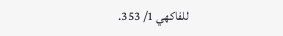للفاكهي 1/ 353.